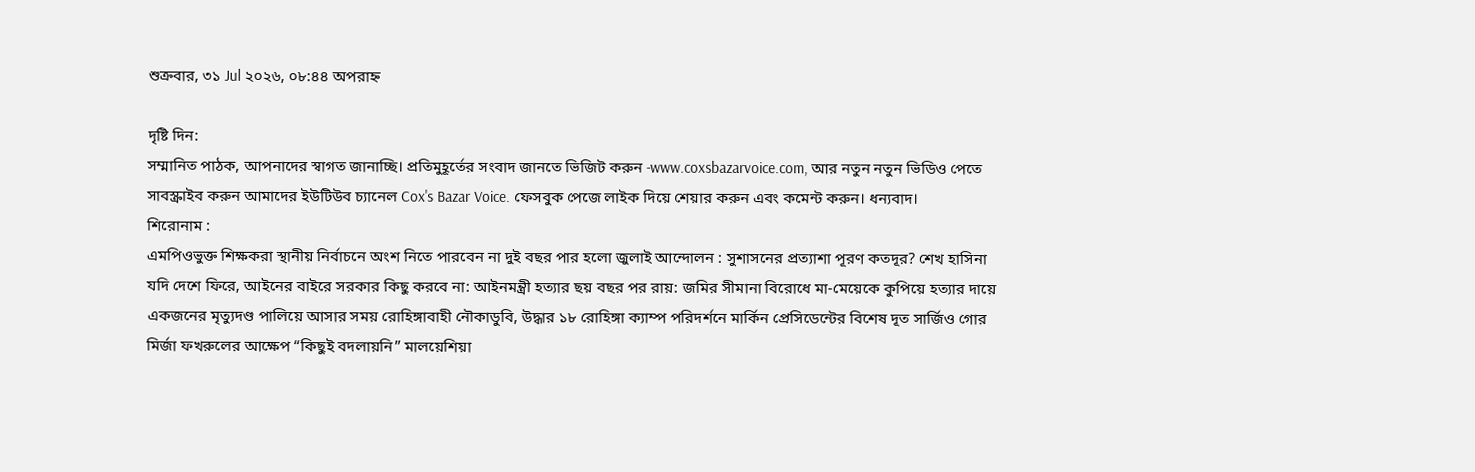শুক্রবার, ৩১ Jul ২০২৬, ০৮:৪৪ অপরাহ্ন

দৃষ্টি দিন:
সম্মানিত পাঠক, আপনাদের স্বাগত জানাচ্ছি। প্রতিমুহূর্তের সংবাদ জানতে ভিজিট করুন -www.coxsbazarvoice.com, আর নতুন নতুন ভিডিও পেতে সাবস্ক্রাইব করুন আমাদের ইউটিউব চ্যানেল Cox's Bazar Voice. ফেসবুক পেজে লাইক দিয়ে শেয়ার করুন এবং কমেন্ট করুন। ধন্যবাদ।
শিরোনাম :
এমপিওভুক্ত শিক্ষকরা স্থানীয় নির্বাচনে অংশ নিতে পারবেন না দুই বছর পার হলো জুলাই আন্দোলন : সুশাসনের প্রত্যাশা পূরণ কতদূর? শেখ হাসিনা যদি দেশে ফিরে, আইনের বাইরে সরকার কিছু করবে না: আইনমন্ত্রী হত্যার ছয় বছর পর রায়: জমির সীমানা বিরোধে মা-মেয়েকে কুপিয়ে হত্যার দায়ে একজনের মৃত্যুদণ্ড পালিয়ে আসার সময় রোহিঙ্গাবাহী নৌকাডুবি, উদ্ধার ১৮ রোহিঙ্গা ক্যাম্প পরিদর্শনে মার্কিন প্রেসিডেন্টের বিশেষ দূত সার্জিও গোর  মির্জা ফখরুলের আক্ষেপ “কিছুই বদলায়নি” মালয়েশিয়া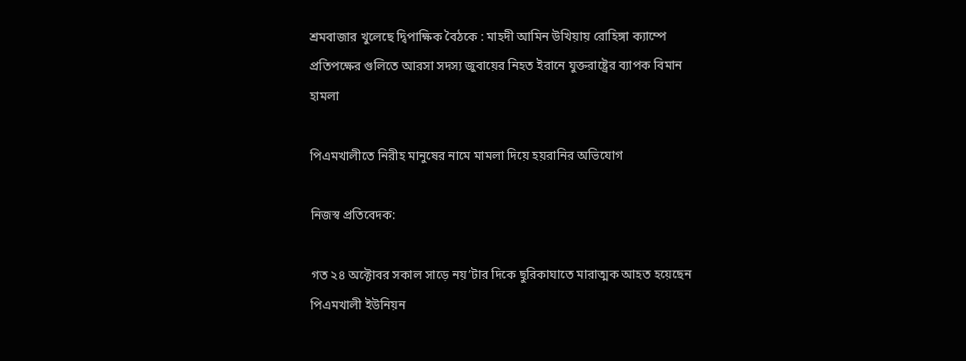শ্রমবাজার খুলেছে দ্বিপাক্ষিক বৈঠকে : মাহদী আমিন উখিয়ায় রোহিঙ্গা ক্যাম্পে প্রতিপক্ষের গুলিতে আরসা সদস্য জুবায়ের নিহত ইরানে যুক্তরাষ্ট্রের ব্যাপক বিমান হামলা

পিএমখালীতে নিরীহ মানুষের নামে মামলা দিয়ে হয়রানির অভিযোগ

নিজস্ব প্রতিবেদক:

গত ২৪ অক্টোবর সকাল সাড়ে নয়’টার দিকে ছুরিকাঘাতে মারাত্মক আহত হয়েছেন পিএমখালী ইউনিয়ন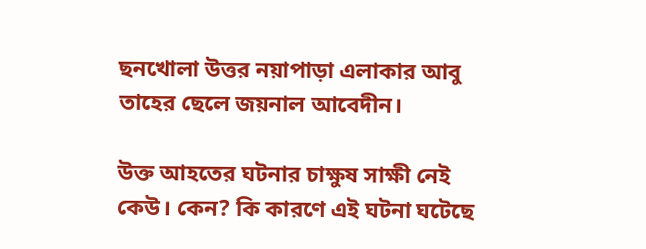ছনখোলা উত্তর নয়াপাড়া এলাকার আবু তাহের ছেলে জয়নাল আবেদীন।

উক্ত আহতের ঘটনার চাক্ষুষ সাক্ষী নেই কেউ। কেন? কি কারণে এই ঘটনা ঘটেছে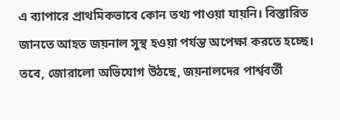এ ব্যাপারে প্রাথমিকভাবে কোন তথ্য পাওয়া যায়নি। বিস্তারিত জানতে আহত জয়নাল সুস্থ হওয়া পর্যন্ত অপেক্ষা করতে হচ্ছে। তবে, জোরালো অভিযোগ উঠছে, জয়নালদের পার্শ্ববর্তী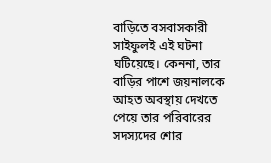বাড়িতে বসবাসকারী সাইফুলই এই ঘটনা ঘটিয়েছে। কেননা, তার বাড়ির পাশে জয়নালকে আহত অবস্থায় দেখতে পেয়ে তার পরিবারের সদস্যদের শোর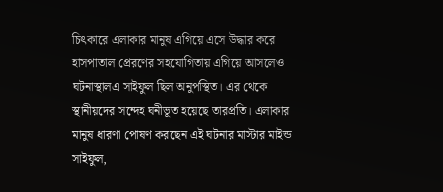চিৎকারে এলাকার মানুষ এগিয়ে এসে উদ্ধার করে হাসপাতাল প্রেরণের সহযোগিতায় এগিয়ে আসলেও ঘটনাস্থালএ সাইফুল ছিল অনুপস্থিত। এর থেকে স্থানীয়দের সন্দেহ ঘনীভূত হয়েছে তারপ্রতি। এলাকার মানুষ ধারণা পোষণ করছেন এই ঘটনার মাস্টার মাইন্ড সাইফুল,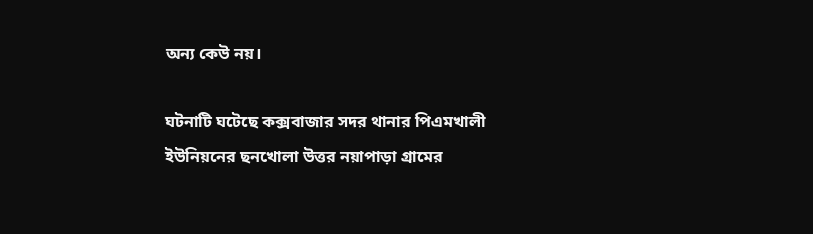অন্য কেউ নয়।

ঘটনাটি ঘটেছে কক্সবাজার সদর থানার পিএমখালী ইউনিয়নের ছনখোলা উত্তর নয়াপাড়া গ্রামের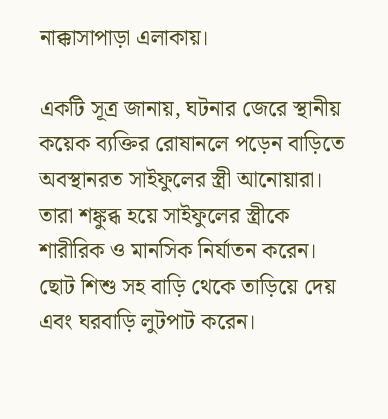নাক্কাসাপাড়া এলাকায়।

একটি সূত্র জানায়, ঘটনার জেরে স্থানীয় কয়েক ব্যক্তির রোষানলে পড়েন বাড়িতে অবস্থানরত সাইফুলের স্ত্রী আনোয়ারা। তারা শঙ্কুব্ধ হয়ে সাইফুলের স্ত্রীকে শারীরিক ও মানসিক নির্যাতন করেন। ছোট শিশু সহ বাড়ি থেকে তাড়িয়ে দেয় এবং ঘরবাড়ি লুটপাট করেন।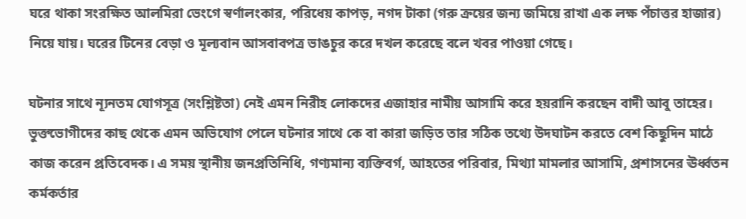ঘরে থাকা সংরক্ষিত আলমিরা ভেংগে স্বর্ণালংকার, পরিধেয় কাপড়, নগদ টাকা (গরু ক্রয়ের জন্য জমিয়ে রাখা এক লক্ষ পঁচাত্তর হাজার) নিয়ে যায়। ঘরের টিনের বেড়া ও মূল্যবান আসবাবপত্র ভাঙচুর করে দখল করেছে বলে খবর পাওয়া গেছে।

ঘটনার সাথে ন্যূনতম যোগসূত্র (সংশ্লিষ্টতা) নেই এমন নিরীহ লোকদের এজাহার নামীয় আসামি করে হয়রানি করছেন বাদী আবু তাহের। ভুক্তভোগীদের কাছ থেকে এমন অভিযোগ পেলে ঘটনার সাথে কে বা কারা জড়িত তার সঠিক তথ্যে উদঘাটন করতে বেশ কিছুদিন মাঠে কাজ করেন প্রতিবেদক। এ সময় স্থানীয় জনপ্রতিনিধি, গণ্যমান্য ব্যক্তিবর্গ, আহতের পরিবার, মিথ্যা মামলার আসামি, প্রশাসনের ঊর্ধ্বতন কর্মকর্তার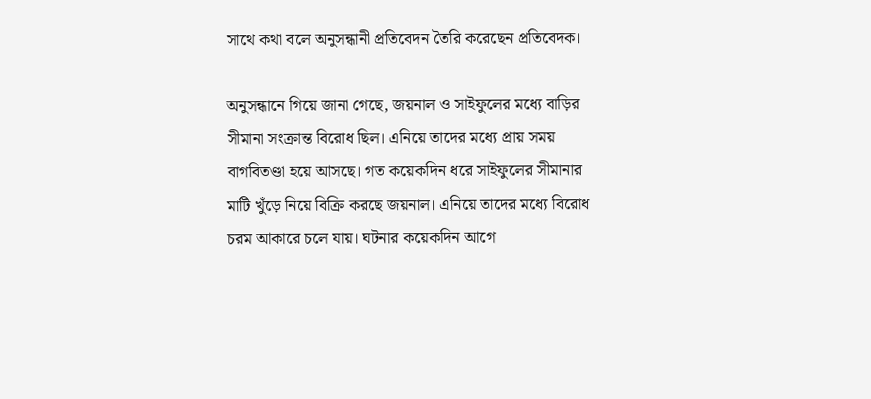সাথে কথা বলে অনুসন্ধানী প্রতিবেদন তৈরি করেছেন প্রতিবেদক।

অনুসন্ধানে গিয়ে জানা গেছে, জয়নাল ও সাইফুলের মধ্যে বাড়ির সীমানা সংক্রান্ত বিরোধ ছিল। এনিয়ে তাদের মধ্যে প্রায় সময় বাগবিতণ্ডা হয়ে আসছে। গত কয়েকদিন ধরে সাইফুলের সীমানার মাটি খুঁড়ে নিয়ে বিক্রি করছে জয়নাল। এনিয়ে তাদের মধ্যে বিরোধ চরম আকারে চলে যায়। ঘটনার কয়েকদিন আগে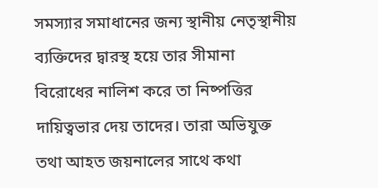সমস্যার সমাধানের জন্য স্থানীয় নেতৃস্থানীয় ব্যক্তিদের দ্বারস্থ হয়ে তার সীমানা বিরোধের নালিশ করে তা নিষ্পত্তির দায়িত্বভার দেয় তাদের। তারা অভিযুক্ত তথা আহত জয়নালের সাথে কথা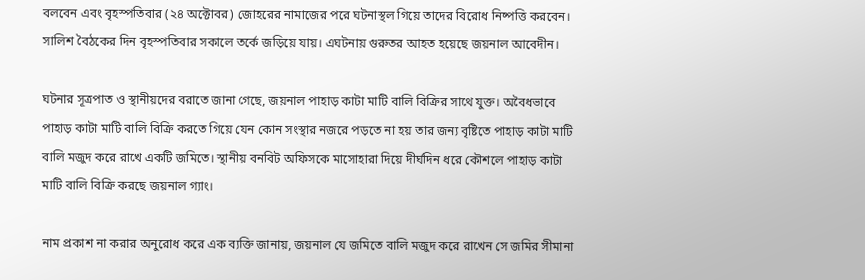বলবেন এবং বৃহস্পতিবার (২৪ অক্টোবর) জোহরের নামাজের পরে ঘটনাস্থল গিয়ে তাদের বিরোধ নিষ্পত্তি করবেন। সালিশ বৈঠকের দিন বৃহস্পতিবার সকালে তর্কে জড়িয়ে যায়। এঘটনায় গুরুতর আহত হয়েছে জয়নাল আবেদীন।

ঘটনার সূত্রপাত ও স্থানীয়দের বরাতে জানা গেছে, জয়নাল পাহাড় কাটা মাটি বালি বিক্রির সাথে যুক্ত। অবৈধভাবে পাহাড় কাটা মাটি বালি বিক্রি করতে গিয়ে যেন কোন সংস্থার নজরে পড়তে না হয় তার জন্য বৃষ্টিতে পাহাড় কাটা মাটি বালি মজুদ করে রাখে একটি জমিতে। স্থানীয় বনবিট অফিসকে মাসোহারা দিয়ে দীর্ঘদিন ধরে কৌশলে পাহাড় কাটা মাটি বালি বিক্রি করছে জয়নাল গ্যাং।

নাম প্রকাশ না করার অনুরোধ করে এক ব্যক্তি জানায়, জয়নাল যে জমিতে বালি মজুদ করে রাখেন সে জমির সীমানা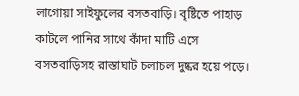লাগোয়া সাইফুলের বসতবাড়ি। বৃষ্টিতে পাহাড় কাটলে পানির সাথে কাঁদা মাটি এসে বসতবাড়িসহ রাস্তাঘাট চলাচল দুষ্কর হয়ে পড়ে।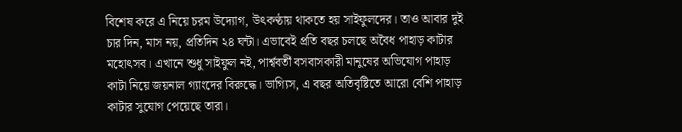বিশেষ করে এ নিয়ে চরম উদ্যোগ, উৎকণ্ঠায় থাকতে হয় সাইফুলদের। তাও আবার দুই চার দিন, মাস নয়, প্রতিদিন ২৪ ঘন্টা। এভাবেই প্রতি বছর চলছে অবৈধ পাহাড় কাটার মহোৎসব। এখানে শুধু সাইফুল নই, পার্শ্ববর্তী বসবাসকারী মানুষের অভিযোগ পাহাড় কাটা নিয়ে জয়নাল গ্যাংদের বিরুদ্ধে। ভাগ্যিস, এ বছর অতিবৃষ্টিতে আরো বেশি পাহাড় কাটার সুযোগ পেয়েছে তারা।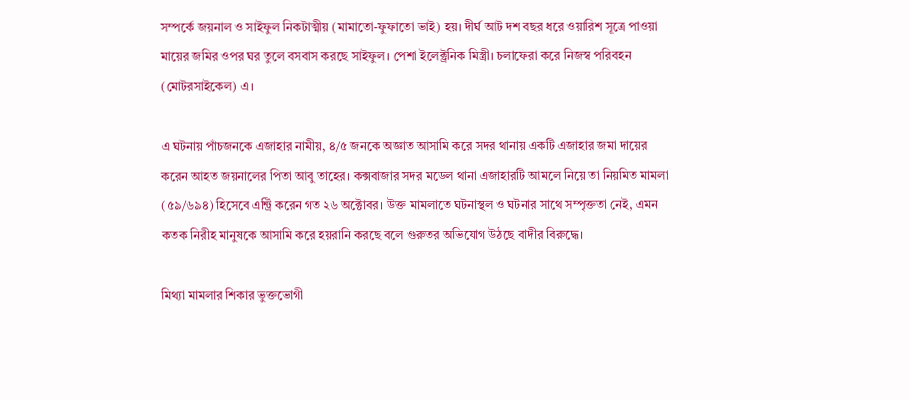সম্পর্কে জয়নাল ও সাইফুল নিকটাত্মীয় (মামাতো-ফুফাতো ভাই) হয়। দীর্ঘ আট দশ বছর ধরে ওয়ারিশ সূত্রে পাওয়া মায়ের জমির ওপর ঘর তুলে বসবাস করছে সাইফুল। পেশা ইলেক্ট্রনিক মিস্ত্রী। চলাফেরা করে নিজস্ব পরিবহন (মোটরসাইকেল) এ।

এ ঘটনায় পাঁচজনকে এজাহার নামীয়, ৪/৫ জনকে অজ্ঞাত আসামি করে সদর থানায় একটি এজাহার জমা দায়ের করেন আহত জয়নালের পিতা আবু তাহের। কক্সবাজার সদর মডেল থানা এজাহারটি আমলে নিয়ে তা নিয়মিত মামলা (৫৯/৬৯৪) হিসেবে এন্ট্রি করেন গত ২৬ অক্টোবর। উক্ত মামলাতে ঘটনাস্থল ও ঘটনার সাথে সম্পৃক্ততা নেই, এমন কতক নিরীহ মানুষকে আসামি করে হয়রানি করছে বলে গুরুতর অভিযোগ উঠছে বাদীর বিরুদ্ধে।

মিথ্যা মামলার শিকার ভুক্তভোগী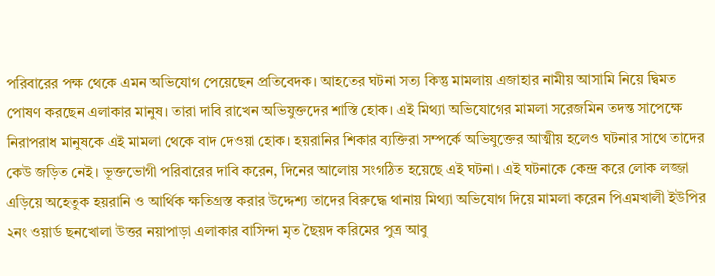পরিবারের পক্ষ থেকে এমন অভিযোগ পেয়েছেন প্রতিবেদক। আহতের ঘটনা সত্য কিন্তু মামলায় এজাহার নামীয় আসামি নিয়ে দ্বিমত পোষণ করছেন এলাকার মানুষ। তারা দাবি রাখেন অভিযুক্তদের শাস্তি হোক। এই মিথ্যা অভিযোগের মামলা সরেজমিন তদন্ত সাপেক্ষে নিরাপরাধ মানুষকে এই মামলা থেকে বাদ দেওয়া হোক। হয়রানির শিকার ব্যক্তিরা সম্পর্কে অভিযুক্তের আত্মীয় হলেও ঘটনার সাথে তাদের কেউ জড়িত নেই। ভূক্তভোগী পরিবারের দাবি করেন, দিনের আলোয় সংগঠিত হয়েছে এই ঘটনা। এই ঘটনাকে কেন্দ্র করে লোক লজ্জা এড়িয়ে অহেতুক হয়রানি ও আর্থিক ক্ষতিগ্রস্ত করার উদ্দেশ্য তাদের বিরুদ্ধে থানায় মিথ্যা অভিযোগ দিয়ে মামলা করেন পিএমখালী ইউপির ২নং ওয়ার্ড ছনখোলা উত্তর নয়াপাড়া এলাকার বাসিন্দা মৃত ছৈয়দ করিমের পুত্র আবু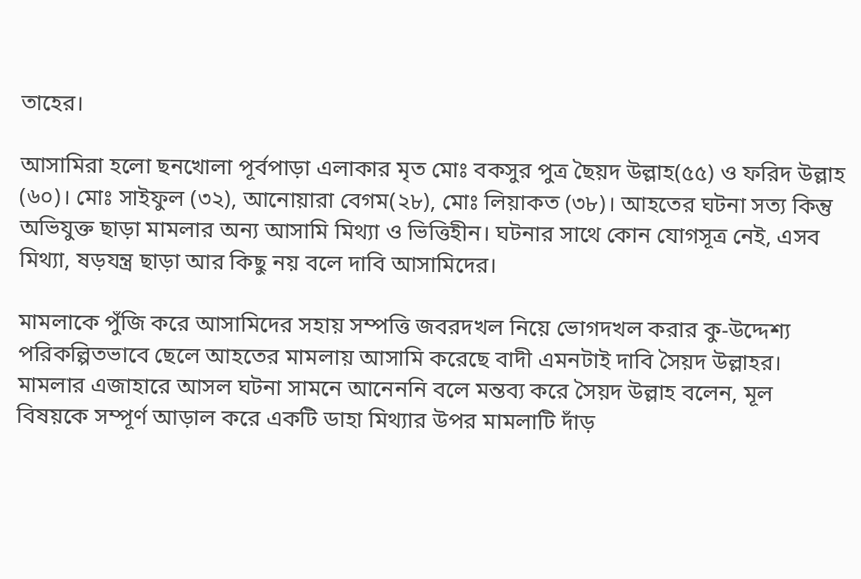তাহের।

আসামিরা হলো ছনখোলা পূর্বপাড়া এলাকার মৃত মোঃ বকসুর পুত্র ছৈয়দ উল্লাহ(৫৫) ও ফরিদ উল্লাহ (৬০)। মোঃ সাইফুল (৩২), আনোয়ারা বেগম(২৮), মোঃ লিয়াকত (৩৮)। আহতের ঘটনা সত্য কিন্তু অভিযুক্ত ছাড়া মামলার অন্য আসামি মিথ্যা ও ভিত্তিহীন। ঘটনার সাথে কোন যোগসূত্র নেই, এসব মিথ্যা, ষড়যন্ত্র ছাড়া আর কিছু নয় বলে দাবি আসামিদের।

মামলাকে পুঁজি করে আসামিদের সহায় সম্পত্তি জবরদখল নিয়ে ভোগদখল করার কু-উদ্দেশ্য পরিকল্পিতভাবে ছেলে আহতের মামলায় আসামি করেছে বাদী এমনটাই দাবি সৈয়দ উল্লাহর। মামলার এজাহারে আসল ঘটনা সামনে আনেননি বলে মন্তব্য করে সৈয়দ উল্লাহ বলেন, মূল বিষয়কে সম্পূর্ণ আড়াল করে একটি ডাহা মিথ্যার উপর মামলাটি দাঁড়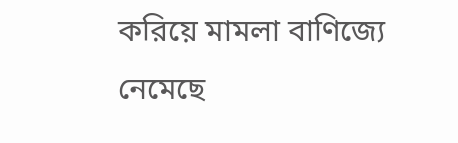করিয়ে মামলা বাণিজ্যে নেমেছে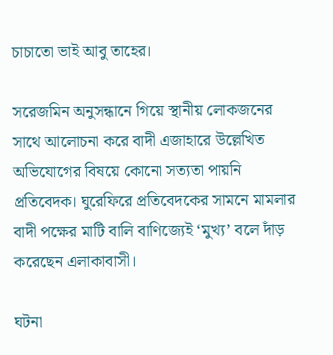চাচাতো ভাই আবু তাহের।

সরেজমিন অনুসন্ধানে গিয়ে স্থানীয় লোকজনের সাথে আলোচনা করে বাদী এজাহারে উল্লেখিত অভিযোগের বিষয়ে কোনো সত্যতা পায়নি প্রতিবেদক। ঘুরেফিরে প্রতিবেদকের সামনে মামলার বাদী পক্ষের মাটি বালি বাণিজ্যেই ‘মুখ্য’ বলে দাঁড় করেছেন এলাকাবাসী।

ঘটনা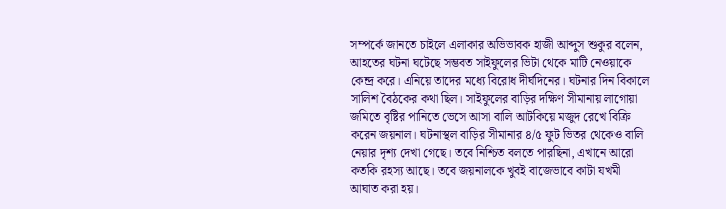সম্পর্কে জানতে চাইলে এলাকার অভিভাবক হাজী আব্দুস শুকুর বলেন, আহতের ঘটনা ঘটেছে সম্ভবত সাইফুলের ভিটা থেকে মাটি নেওয়াকে কেন্দ্র করে। এনিয়ে তাদের মধ্যে বিরোধ দীর্ঘদিনের। ঘটনার দিন বিকালে সালিশ বৈঠকের কথা ছিল। সাইফুলের বাড়ির দক্ষিণ সীমানায় লাগোয়া জমিতে বৃষ্টির পানিতে ভেসে আসা বালি আটকিয়ে মজুদ রেখে বিক্রি করেন জয়নাল। ঘটনাস্থল বাড়ির সীমানার ৪/৫ ফুট ভিতর থেকেও বালি নেয়ার দৃশ্য দেখা গেছে। তবে নিশ্চিত বলতে পারছিনা, এখানে আরো কতকি রহস্য আছে। তবে জয়নালকে খুবই বাজেভাবে কাটা যখমী আঘাত করা হয়।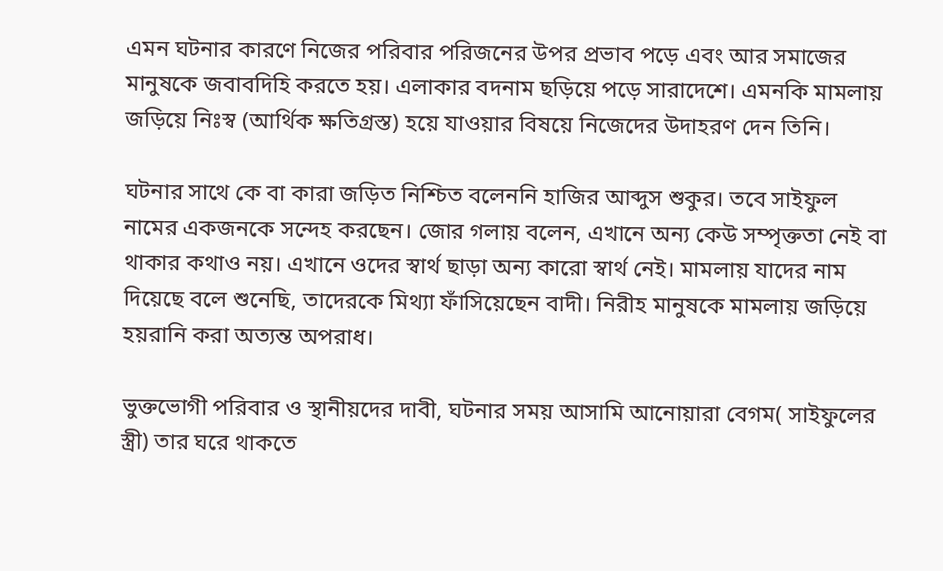এমন ঘটনার কারণে নিজের পরিবার পরিজনের উপর প্রভাব পড়ে এবং আর সমাজের মানুষকে জবাবদিহি করতে হয়। এলাকার বদনাম ছড়িয়ে পড়ে সারাদেশে। এমনকি মামলায় জড়িয়ে নিঃস্ব (আর্থিক ক্ষতিগ্রস্ত) হয়ে যাওয়ার বিষয়ে নিজেদের উদাহরণ দেন তিনি।

ঘটনার সাথে কে বা কারা জড়িত নিশ্চিত বলেননি হাজির আব্দুস শুকুর। তবে সাইফুল নামের একজনকে সন্দেহ করছেন। জোর গলায় বলেন, এখানে অন্য কেউ সম্পৃক্ততা নেই বা থাকার কথাও নয়। এখানে ওদের স্বার্থ ছাড়া অন্য কারো স্বার্থ নেই। মামলায় যাদের নাম দিয়েছে বলে শুনেছি, তাদেরকে মিথ্যা ফাঁসিয়েছেন বাদী। নিরীহ মানুষকে মামলায় জড়িয়ে হয়রানি করা অত্যন্ত অপরাধ।

ভুক্তভোগী পরিবার ও স্থানীয়দের দাবী, ঘটনার সময় আসামি আনোয়ারা বেগম( সাইফুলের স্ত্রী) তার ঘরে থাকতে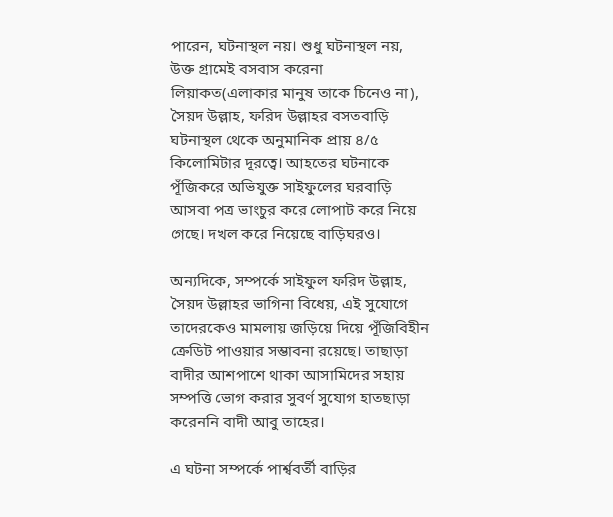পারেন, ঘটনাস্থল নয়। শুধু ঘটনাস্থল নয়, উক্ত গ্রামেই বসবাস করেনা লিয়াকত(এলাকার মানুষ তাকে চিনেও না), সৈয়দ উল্লাহ, ফরিদ উল্লাহর বসতবাড়ি ঘটনাস্থল থেকে অনুমানিক প্রায় ৪/৫ কিলোমিটার দূরত্বে। আহতের ঘটনাকে পূঁজিকরে অভিযুক্ত সাইফুলের ঘরবাড়ি আসবা পত্র ভাংচুর করে লোপাট করে নিয়ে গেছে। দখল করে নিয়েছে বাড়িঘরও।

অন্যদিকে, সম্পর্কে সাইফুল ফরিদ উল্লাহ, সৈয়দ উল্লাহর ভাগিনা বিধেয়, এই সুযোগে তাদেরকেও মামলায় জড়িয়ে দিয়ে পূঁজিবিহীন ক্রেডিট পাওয়ার সম্ভাবনা রয়েছে। তাছাড়া বাদীর আশপাশে থাকা আসামিদের সহায় সম্পত্তি ভোগ করার সুবর্ণ সুযোগ হাতছাড়া করেননি বাদী আবু তাহের।

এ ঘটনা সম্পর্কে পার্শ্ববর্তী বাড়ির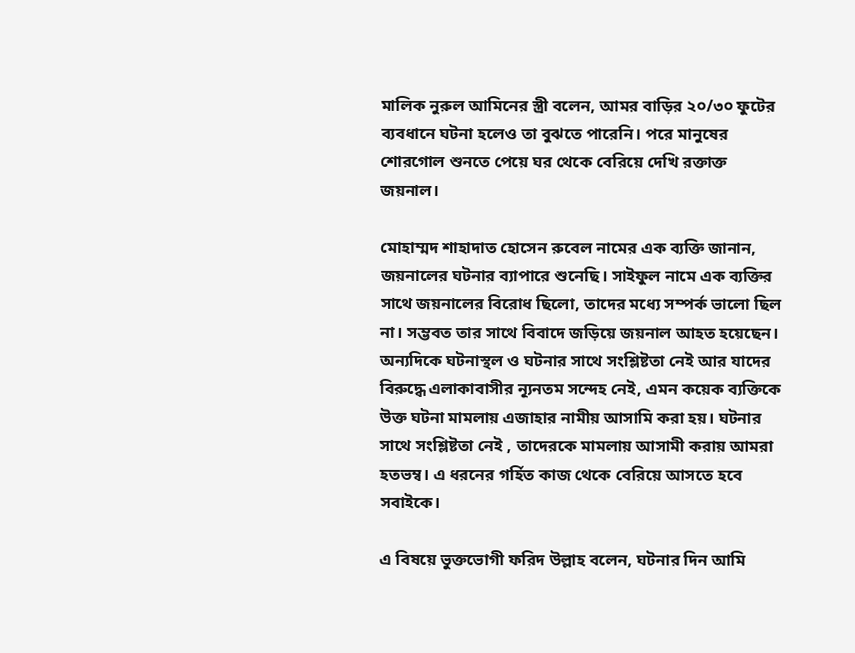মালিক নুরুল আমিনের স্ত্রী বলেন, আমর বাড়ির ২০/৩০ ফুটের ব্যবধানে ঘটনা হলেও তা বুঝতে পারেনি। পরে মানুষের শোরগোল শুনতে পেয়ে ঘর থেকে বেরিয়ে দেখি রক্তাক্ত জয়নাল।

মোহাম্মদ শাহাদাত হোসেন রুবেল নামের এক ব্যক্তি জানান, জয়নালের ঘটনার ব্যাপারে শুনেছি। সাইফুল নামে এক ব্যক্তির সাথে জয়নালের বিরোধ ছিলো, তাদের মধ্যে সম্পর্ক ভালো ছিল না। সম্ভবত তার সাথে বিবাদে জড়িয়ে জয়নাল আহত হয়েছেন। অন্যদিকে ঘটনাস্থল ও ঘটনার সাথে সংশ্লিষ্টতা নেই আর যাদের বিরুদ্ধে এলাকাবাসীর ন্যূনতম সন্দেহ নেই, এমন কয়েক ব্যক্তিকে উক্ত ঘটনা মামলায় এজাহার নামীয় আসামি করা হয়। ঘটনার সাথে সংশ্লিষ্টতা নেই , তাদেরকে মামলায় আসামী করায় আমরা হতভম্ব। এ ধরনের গর্হিত কাজ থেকে বেরিয়ে আসতে হবে সবাইকে।

এ বিষয়ে ভুক্তভোগী ফরিদ উল্লাহ বলেন, ঘটনার দিন আমি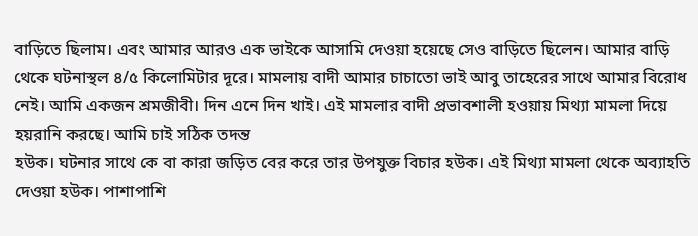বাড়িতে ছিলাম। এবং আমার আরও এক ভাইকে আসামি দেওয়া হয়েছে সেও বাড়িতে ছিলেন। আমার বাড়ি থেকে ঘটনাস্থল ৪/৫ কিলোমিটার দূরে। মামলায় বাদী আমার চাচাতো ভাই আবু তাহেরের সাথে আমার বিরোধ নেই। আমি একজন শ্রমজীবী। দিন এনে দিন খাই। এই মামলার বাদী প্রভাবশালী হওয়ায় মিথ্যা মামলা দিয়ে হয়রানি করছে। আমি চাই সঠিক তদন্ত
হউক। ঘটনার সাথে কে বা কারা জড়িত বের করে তার উপযুক্ত বিচার হউক। এই মিথ্যা মামলা থেকে অব্যাহতি দেওয়া হউক। পাশাপাশি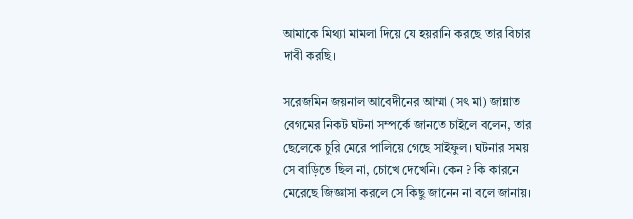আমাকে মিথ্যা মামলা দিয়ে যে হয়রানি করছে তার বিচার দাবী করছি।

সরেজমিন জয়নাল আবেদীনের আম্মা (সৎ মা) জান্নাত বেগমের নিকট ঘটনা সম্পর্কে জানতে চাইলে বলেন, তার ছেলেকে চুরি মেরে পালিয়ে গেছে সাইফুল। ঘটনার সময় সে বাড়িতে ছিল না, চোখে দেখেনি। কেন ? কি কারনে মেরেছে জিজ্ঞাসা করলে সে কিছু জানেন না বলে জানায়।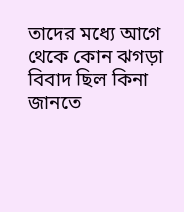তাদের মধ্যে আগে থেকে কোন ঝগড়া বিবাদ ছিল কিনা জানতে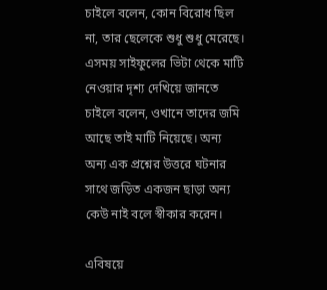চাইলে বলেন, কোন বিরোধ ছিল না, তার ছেলেকে শুধু শুধু মেরেছে। এসময় সাইফুলের ভিটা থেকে মাটি নেওয়ার দৃশ্য দেখিয়ে জানতে চাইলে বলেন, ওখানে তাদের জমি আছে তাই মাটি নিয়েছে। অন্য অন্য এক প্রশ্নের উত্তরে ঘটনার সাথে জড়িত একজন ছাড়া অন্য কেউ নাই বলে স্বীকার করেন।

এবিষয়ে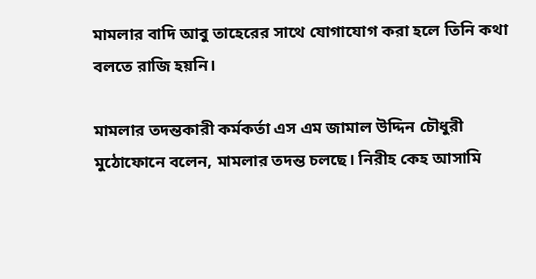মামলার বাদি আবু তাহেরের সাথে যোগাযোগ করা হলে তিনি কথা বলতে রাজি হয়নি।

মামলার তদন্তকারী কর্মকর্তা এস এম জামাল উদ্দিন চৌধুরী মুঠোফোনে বলেন, মামলার তদন্ত চলছে। নিরীহ কেহ আসামি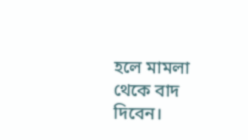হলে মামলা থেকে বাদ দিবেন।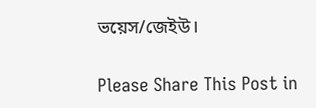ভয়েস/জেইউ।

Please Share This Post in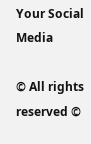Your Social Media

© All rights reserved ©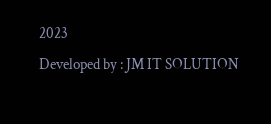2023
Developed by : JM IT SOLUTION